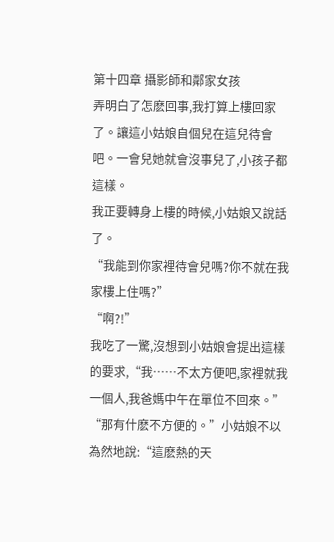第十四章 攝影師和鄰家女孩
弄明白了怎麽回事,我打算上樓回家了。讓這小姑娘自個兒在這兒待會吧。一會兒她就會沒事兒了,小孩子都這樣。
我正要轉身上樓的時候,小姑娘又說話了。
“我能到你家裡待會兒嗎?你不就在我家樓上住嗎?”
“啊?!”
我吃了一驚,沒想到小姑娘會提出這樣的要求,“我……不太方便吧,家裡就我一個人,我爸媽中午在單位不回來。”
“那有什麽不方便的。”小姑娘不以為然地說:“這麽熱的天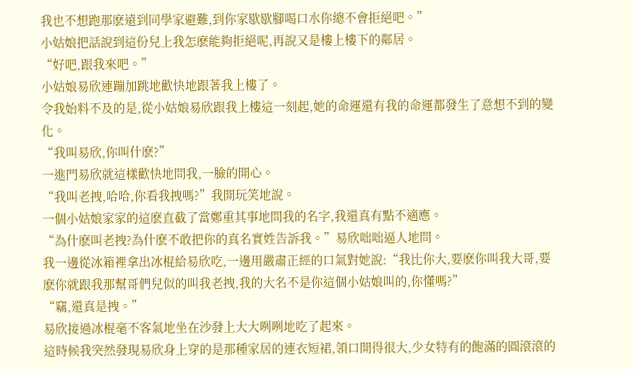我也不想跑那麽遠到同學家避難,到你家歇歇腳喝口水你總不會拒絕吧。”
小姑娘把話說到這份兒上我怎麽能夠拒絕呢,再說又是樓上樓下的鄰居。
“好吧,跟我來吧。”
小姑娘易欣連蹦加跳地歡快地跟著我上樓了。
令我始料不及的是,從小姑娘易欣跟我上樓這一刻起,她的命運還有我的命運都發生了意想不到的變化。
“我叫易欣,你叫什麽?”
一進門易欣就這樣歡快地問我,一臉的開心。
“我叫老拽,哈哈,你看我拽嗎?”我開玩笑地說。
一個小姑娘家家的這麽直截了當鄭重其事地問我的名字,我還真有點不適應。
“為什麽叫老拽?為什麽不敢把你的真名實姓告訴我。”易欣咄咄逼人地問。
我一邊從冰箱裡拿出冰棍給易欣吃,一邊用嚴肅正經的口氣對她說:“我比你大,要麽你叫我大哥,要麽你就跟我那幫哥們兒似的叫我老拽,我的大名不是你這個小姑娘叫的,你懂嗎?”
“竊,還真是拽。”
易欣接過冰棍毫不客氣地坐在沙發上大大咧咧地吃了起來。
這時候我突然發現易欣身上穿的是那種家居的連衣短裙,領口開得很大,少女特有的飽滿的圓滾滾的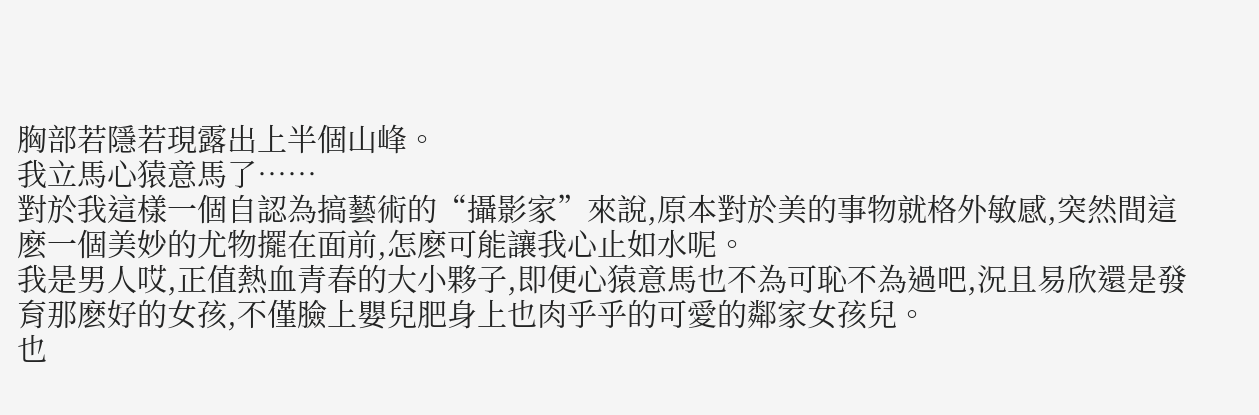胸部若隱若現露出上半個山峰。
我立馬心猿意馬了……
對於我這樣一個自認為搞藝術的“攝影家”來說,原本對於美的事物就格外敏感,突然間這麽一個美妙的尤物擺在面前,怎麽可能讓我心止如水呢。
我是男人哎,正值熱血青春的大小夥子,即便心猿意馬也不為可恥不為過吧,況且易欣還是發育那麽好的女孩,不僅臉上嬰兒肥身上也肉乎乎的可愛的鄰家女孩兒。
也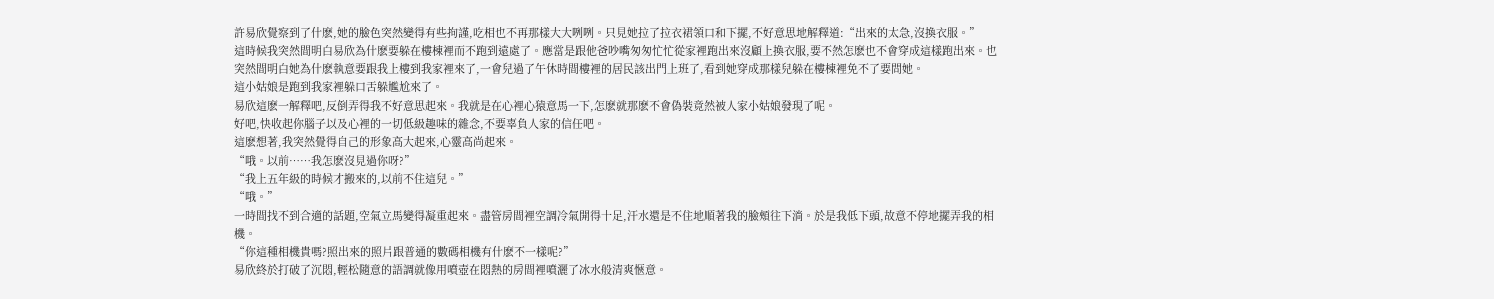許易欣覺察到了什麽,她的臉色突然變得有些拘謹,吃相也不再那樣大大咧咧。只見她拉了拉衣裙領口和下擺,不好意思地解釋道:“出來的太急,沒換衣服。”
這時候我突然間明白易欣為什麽要躲在樓棟裡而不跑到遠處了。應當是跟他爸吵嘴匆匆忙忙從家裡跑出來沒顧上換衣服,要不然怎麽也不會穿成這樣跑出來。也突然間明白她為什麽執意要跟我上樓到我家裡來了,一會兒過了午休時間樓裡的居民該出門上班了,看到她穿成那樣兒躲在樓棟裡免不了要問她。
這小姑娘是跑到我家裡躲口舌躲尷尬來了。
易欣這麽一解釋吧,反倒弄得我不好意思起來。我就是在心裡心猿意馬一下,怎麽就那麽不會偽裝竟然被人家小姑娘發現了呢。
好吧,快收起你腦子以及心裡的一切低級趣味的雜念,不要辜負人家的信任吧。
這麽想著,我突然覺得自己的形象高大起來,心靈高尚起來。
“哦。以前……我怎麽沒見過你呀?”
“我上五年級的時候才搬來的,以前不住這兒。”
“哦。”
一時間找不到合適的話題,空氣立馬變得凝重起來。盡管房間裡空調冷氣開得十足,汗水還是不住地順著我的臉頰往下淌。於是我低下頭,故意不停地擺弄我的相機。
“你這種相機貴嗎?照出來的照片跟普通的數碼相機有什麽不一樣呢?”
易欣終於打破了沉悶,輕松隨意的語調就像用噴壺在悶熱的房間裡噴灑了冰水般清爽愜意。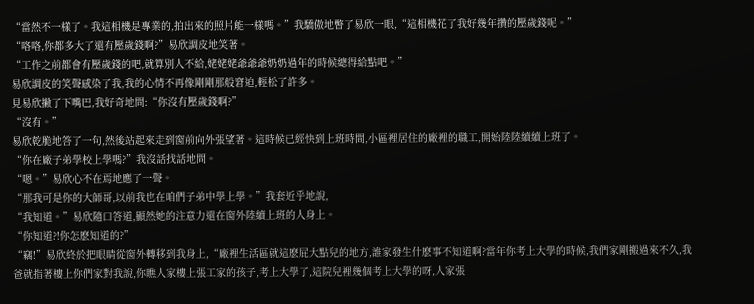“當然不一樣了。我這相機是專業的,拍出來的照片能一樣嗎。”我驕傲地瞥了易欣一眼,“這相機花了我好幾年攢的壓歲錢呢。”
“咯咯,你都多大了還有壓歲錢啊?”易欣調皮地笑著。
“工作之前都會有壓歲錢的吧,就算別人不給,姥姥姥爺爺爺奶奶過年的時候總得給點吧。”
易欣調皮的笑聲感染了我,我的心情不再像剛剛那般窘迫,輕松了許多。
見易欣撇了下嘴巴,我好奇地問:“你沒有壓歲錢啊?”
“沒有。”
易欣乾脆地答了一句,然後站起來走到窗前向外張望著。這時候已經快到上班時間,小區裡居住的廠裡的職工,開始陸陸續續上班了。
“你在廠子弟學校上學嗎?”我沒話找話地問。
“嗯。”易欣心不在焉地應了一聲。
“那我可是你的大師哥,以前我也在咱們子弟中學上學。”我套近乎地說,
“我知道。”易欣隨口答道,顯然她的注意力還在窗外陸續上班的人身上。
“你知道?!你怎麽知道的?”
“竊!”易欣終於把眼睛從窗外轉移到我身上,“廠裡生活區就這麽屁大點兒的地方,誰家發生什麽事不知道啊?當年你考上大學的時候,我們家剛搬過來不久,我爸就指著樓上你們家對我說,你瞧人家樓上張工家的孩子,考上大學了,這院兒裡幾個考上大學的呀,人家張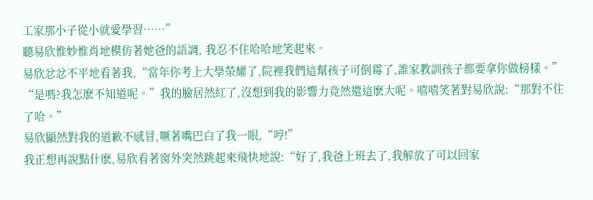工家那小子從小就愛學習……”
聽易欣惟妙惟肖地模仿著她爸的語調, 我忍不住哈哈地笑起來。
易欣忿忿不平地看著我,“當年你考上大學榮耀了,院裡我們這幫孩子可倒霉了,誰家教訓孩子都要拿你做榜樣。”
“是嗎?我怎麽不知道呢。”我的臉居然紅了,沒想到我的影響力竟然還這麽大呢。嘻嘻笑著對易欣說:“那對不住了哈。”
易欣顯然對我的道歉不感冒,噘著嘴巴白了我一眼,“哼!”
我正想再說點什麽,易欣看著窗外突然跳起來飛快地說:“好了,我爸上班去了,我解放了可以回家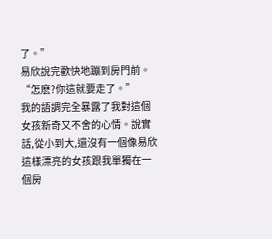了。”
易欣說完歡快地蹦到房門前。
“怎麽?你這就要走了。”
我的語調完全暴露了我對這個女孩新奇又不舍的心情。說實話,從小到大,還沒有一個像易欣這樣漂亮的女孩跟我單獨在一個房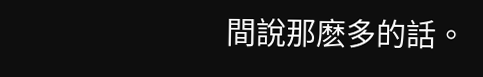間說那麽多的話。